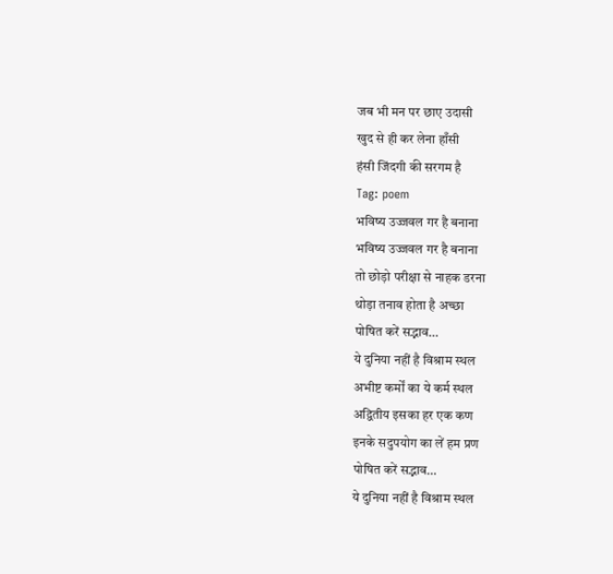जब भी मन पर छाए उदासी
खुद से ही कर लेना हाँसी
हंसी जिंदगी की सरगम है
Tag: poem
भविष्य उज्जवल गर है बनाना
भविष्य उज्जवल गर है बनाना
तो छोड़ो परीक्षा से नाहक डरना
थोड़ा तनाव होता है अच्छा
पोषित करें सद्भाव…
ये दुनिया नहीं है विश्राम स्थल
अभीष्ट कर्मों का ये कर्म स्थल
अद्वितीय इसका हर एक कण
इनके सदुपयोग का लें हम प्रण
पोषित करें सद्भाव…
ये दुनिया नहीं है विश्राम स्थल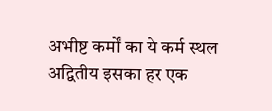अभीष्ट कर्मों का ये कर्म स्थल
अद्वितीय इसका हर एक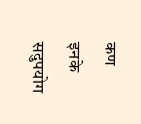कण
इनके सदुपयोग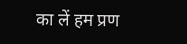का लें हम प्रण